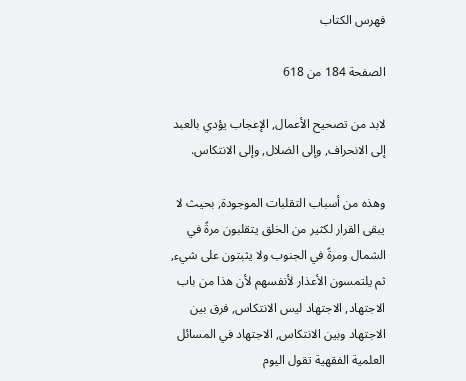فهرس الكتاب

الصفحة 184 من 618

لابد من تصحيح الأعمال, الإعجاب يؤدي بالعبد إلى الانحراف, وإلى الضلال, وإلى الانتكاس.

وهذه من أسباب التقلبات الموجودة, بحيث لا يبقى القرار لكثير من الخلق يتقلبون مرةً في الشمال ومرةً في الجنوب ولا يثبتون على شيء, ثم يلتمسون الأعذار لأنفسهم لأن هذا من باب الاجتهاد, الاجتهاد ليس الانتكاس, فرق بين الاجتهاد وبين الانتكاس, الاجتهاد في المسائل العلمية الفقهية تقول اليوم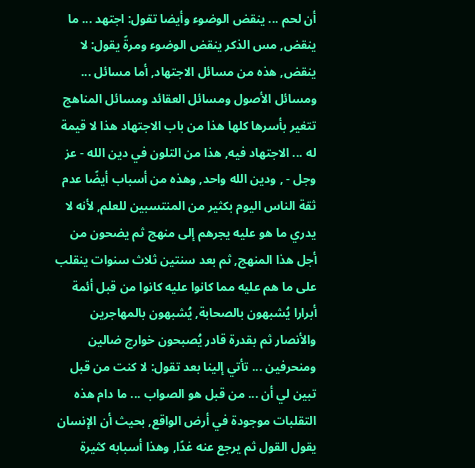أن لحم ... ينقض الوضوء وأيضا تقول: اجتهد ... ما ينقض, مس الذكر ينقض الوضوء ومرةً يقول: لا ينقض, هذه من مسائل الاجتهاد, أما مسائل ... ومسائل الأصول ومسائل العقائد ومسائل المناهج تتغير بأسرها كلها هذا من باب الاجتهاد هذا لا قيمة له ... الاجتهاد فيه, هذا من التلون في دين الله - عز وجل - , ودين الله واحد, وهذه من أسباب أيضًا عدم ثقة الناس اليوم بكثير من المنتسبين للعلم, لأنه لا يدري ما هو عليه يجرهم إلى منهج ثم يضحون من أجل هذا المنهج, ثم بعد سنتين ثلاث سنوات ينقلب على ما هم عليه مما كانوا عليه كانوا من قبل أئمة أبرارا يُشبهون بالصحابة, يُشبهون بالمهاجرين والأنصار ثم بقدرة قادر يُصبحون خوارج ضالين ومنحرفين ... تأتي إلينا بعد تقول: لا كنت من قبل تبين لي أن ... من قبل هو الصواب ... ما دام هذه التقلبات موجودة في أرض الواقع, بحيث أن الإنسان يقول القول ثم يرجع عنه غدًا, وهذا أسبابه كثيرة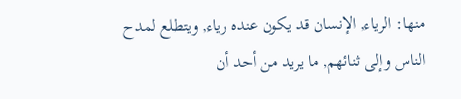منها: الرياء, الإنسان قد يكون عنده رياء, ويتطلع لمدح الناس وإلى ثنائهم, ما يريد من أحد أن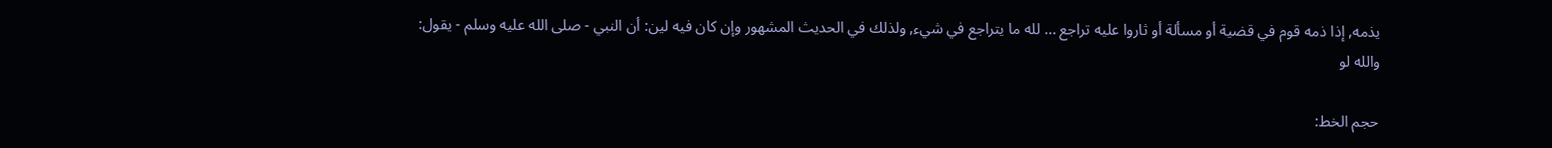يذمه, إذا ذمه قوم في قضية أو مسألة أو ثاروا عليه تراجع ... لله ما يتراجع في شيء, ولذلك في الحديث المشهور وإن كان فيه لين: أن النبي - صلى الله عليه وسلم - يقول: والله لو

حجم الخط: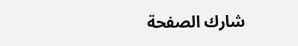شارك الصفحة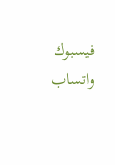فيسبوك واتساب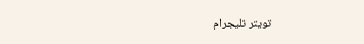تويتر تليجرام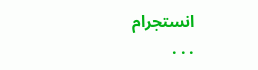انستجرام
. . .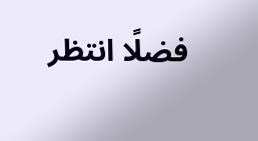فضلًا انتظر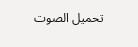تحميل الصوت